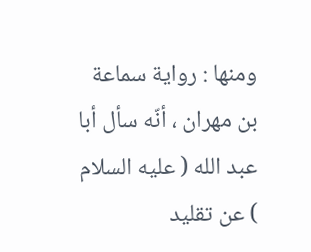ومنها : رواية سماعة بن مهران ، أنّه سأل أبا عبد الله ( عليه السلام ) عن تقليد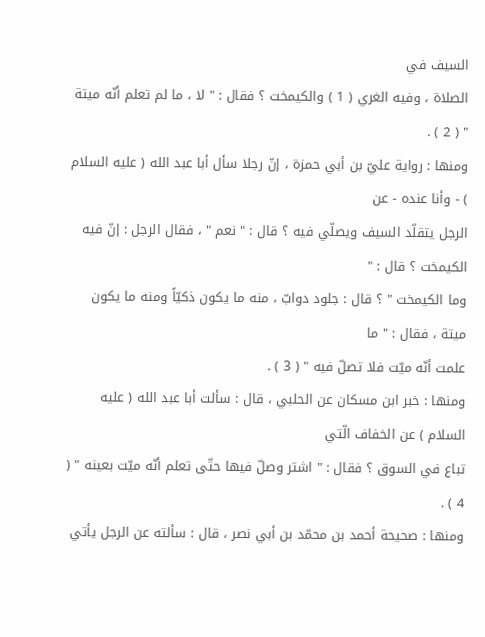السيف في
الصلاة ، وفيه الغري ( 1 ) والكيمخت ؟ فقال : " لا ، ما لم تعلم أنّه ميتة " ( 2 ) .
ومنها : رواية عليّ بن أبي حمزة ، إنّ رجلا سأل أبا عبد الله ( عليه السلام ) - وأنا عنده - عن
الرجل يتقلّد السيف ويصلّي فيه ؟ قال : " نعم " ، فقال الرجل : إنّ فيه الكيمخت ؟ قال : "
وما الكيمخت " ؟ قال : جلود دوابّ ، منه ما يكون ذكيّاً ومنه ما يكون ميتة ، فقال : " ما
علمت أنّه ميّت فلا تصلّ فيه " ( 3 ) .
ومنها : خبر ابن مسكان عن الحلبي ، قال : سألت أبا عبد الله ( عليه السلام ) عن الخفاف الّتي
تباع في السوق ؟ فقال : " اشتر وصلّ فيها حتّى تعلم أنّه ميّت بعينه " ( 4 ) .
ومنها : صحيحة أحمد بن محمّد بن أبي نصر ، قال : سألته عن الرجل يأتي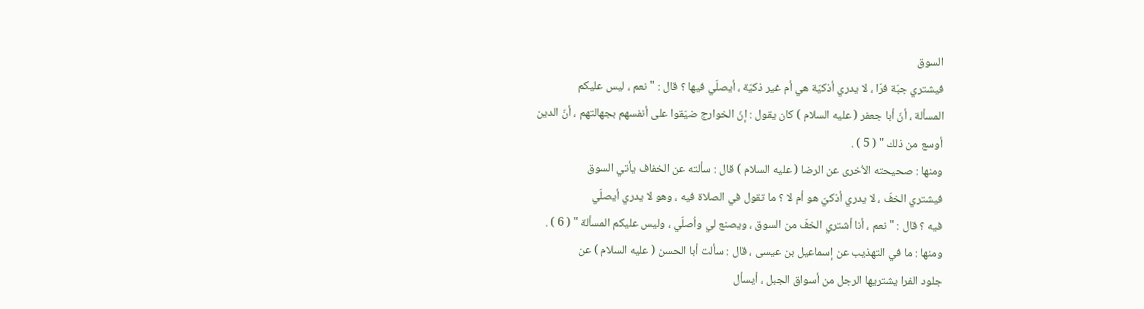السوق
فيشتري جبّة فرّا ، لا يدري أذكيّة هي أم غير ذكيّة ، أيصلّي فيها ؟ قال : " نعم ، ليس عليكم
المسألة ، أنّ أبا جعفر ( عليه السلام ) كان يقول : إنّ الخوارج ضيّقوا على أنفسهم بجهالتهم ، أنّ الدين
أوسع من ذلك " ( 5 ) .
ومنها : صحيحته الاُخرى عن الرضا ( عليه السلام ) قال : سألته عن الخفاف يأتي السوق
فيشتري الخفّ ، لا يدري أذكيّ هو أم لا ؟ ما تقول في الصلاة فيه ، وهو لا يدري أيصلّي
فيه ؟ قال : " نعم ، أنا أشتري الخفّ من السوق ، ويصنع لي واُصلّي ، وليس عليكم المسألة " ( 6 ) .
ومنها : ما في التهذيب عن إسماعيل بن عيسى ، قال : سألت أبا الحسن ( عليه السلام ) عن
جلود الفرا يشتريها الرجل من أسواق الجبل ، أيسأل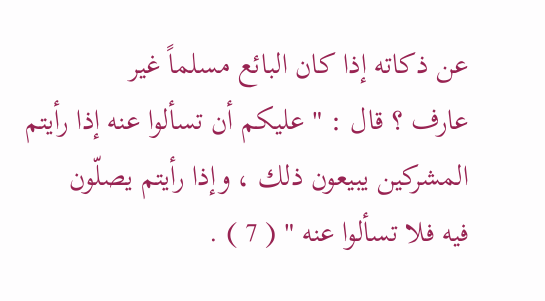عن ذكاته إذا كان البائع مسلماً غير
عارف ؟ قال : " عليكم أن تسألوا عنه إذا رأيتم المشركين يبيعون ذلك ، وإذا رأيتم يصلّون
فيه فلا تسألوا عنه " ( 7 ) .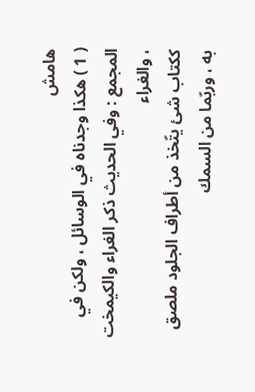هامش
( 1 ) هكذا وجدناه في الوسائل ، ولكن في المجمع : وفي الحديث ذكر الغراء والكيمخت ، والغراء
ككتاب شئ يتّخذ من أطراف الجلود ملصق به ، وربّما من السمك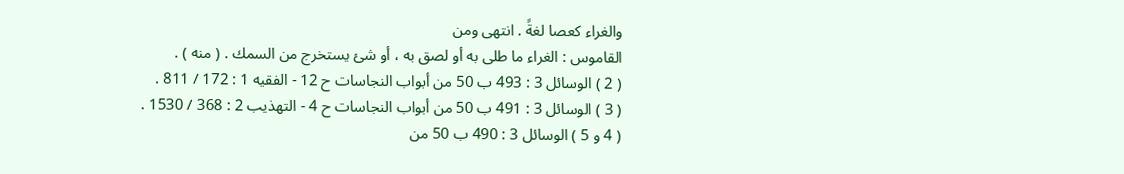والغراء كعصا لغةً . انتهى ومن
القاموس : الغراء ما طلى به أو لصق به ، أو شئ يستخرج من السمك . ( منه ) .
( 2 ) الوسائل 3 : 493 ب 50 من أبواب النجاسات ح 12 - الفقيه 1 : 172 / 811 .
( 3 ) الوسائل 3 : 491 ب 50 من أبواب النجاسات ح 4 - التهذيب 2 : 368 / 1530 .
( 4 و 5 ) الوسائل 3 : 490 ب 50 من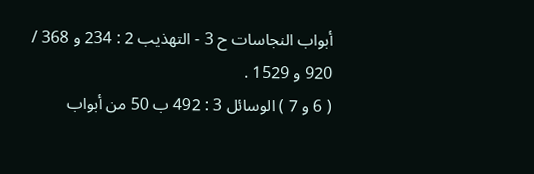أبواب النجاسات ح 3 - التهذيب 2 : 234 و 368 / 920 و 1529 .
( 6 و 7 ) الوسائل 3 : 492 ب 50 من أبواب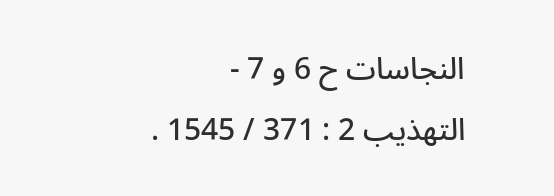النجاسات ح 6 و 7 - التهذيب 2 : 371 / 1545 .